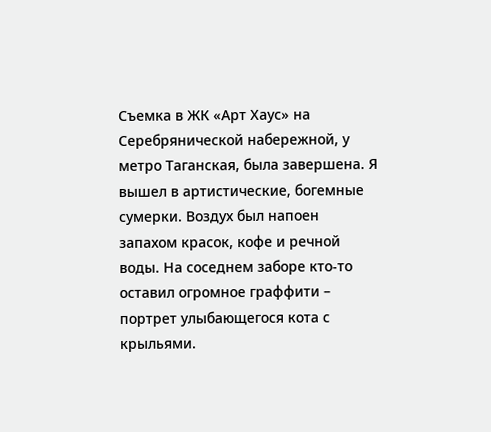Съемка в ЖК «Арт Хаус» на Серебрянической набережной, у метро Таганская, была завершена. Я вышел в артистические, богемные сумерки. Воздух был напоен запахом красок, кофе и речной воды. На соседнем заборе кто-то оставил огромное граффити – портрет улыбающегося кота с крыльями.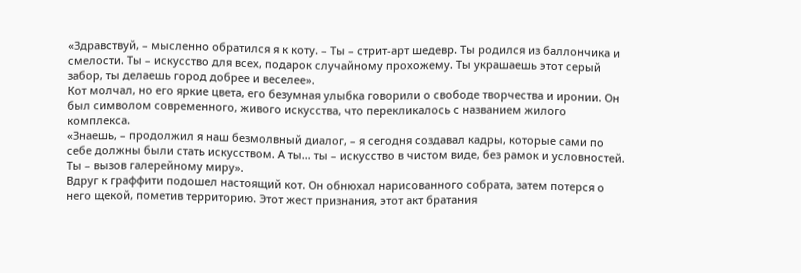«Здравствуй, – мысленно обратился я к коту. – Ты – стрит-арт шедевр. Ты родился из баллончика и смелости. Ты – искусство для всех, подарок случайному прохожему. Ты украшаешь этот серый забор, ты делаешь город добрее и веселее».
Кот молчал, но его яркие цвета, его безумная улыбка говорили о свободе творчества и иронии. Он был символом современного, живого искусства, что перекликалось с названием жилого комплекса.
«Знаешь, – продолжил я наш безмолвный диалог, – я сегодня создавал кадры, которые сами по себе должны были стать искусством. А ты… ты – искусство в чистом виде, без рамок и условностей. Ты – вызов галерейному миру».
Вдруг к граффити подошел настоящий кот. Он обнюхал нарисованного собрата, затем потерся о него щекой, пометив территорию. Этот жест признания, этот акт братания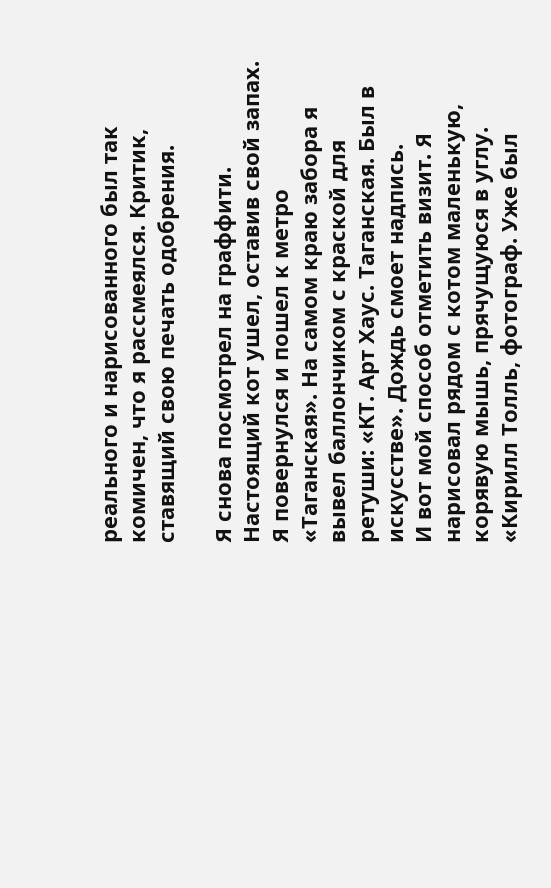реального и нарисованного был так комичен, что я рассмеялся. Критик, ставящий свою печать одобрения.

Я снова посмотрел на граффити. Настоящий кот ушел, оставив свой запах. Я повернулся и пошел к метро «Таганская». На самом краю забора я вывел баллончиком с краской для ретуши: «КТ. Арт Хаус. Таганская. Был в искусстве». Дождь смоет надпись.
И вот мой способ отметить визит. Я нарисовал рядом с котом маленькую, корявую мышь, прячущуюся в углу. «Кирилл Толль, фотограф. Уже был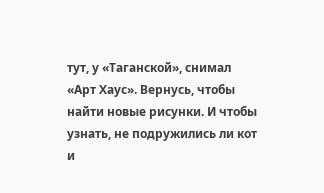тут, у «Таганской», снимал «Арт Хаус». Вернусь, чтобы найти новые рисунки. И чтобы узнать, не подружились ли кот и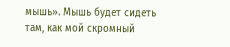мышь». Мышь будет сидеть там, как мой скромный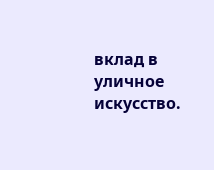вклад в уличное искусство.